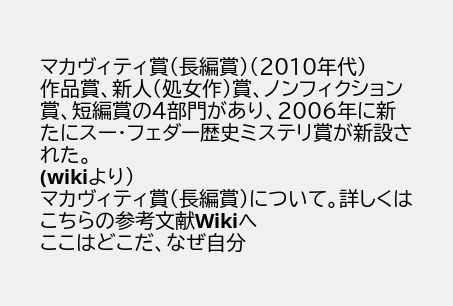マカヴィティ賞(長編賞)(2010年代)
作品賞、新人(処女作)賞、ノンフィクション賞、短編賞の4部門があり、2006年に新たにスー・フェダー歴史ミステリ賞が新設された。
(wikiより)
マカヴィティ賞(長編賞)について。詳しくはこちらの参考文献Wikiへ
ここはどこだ、なぜ自分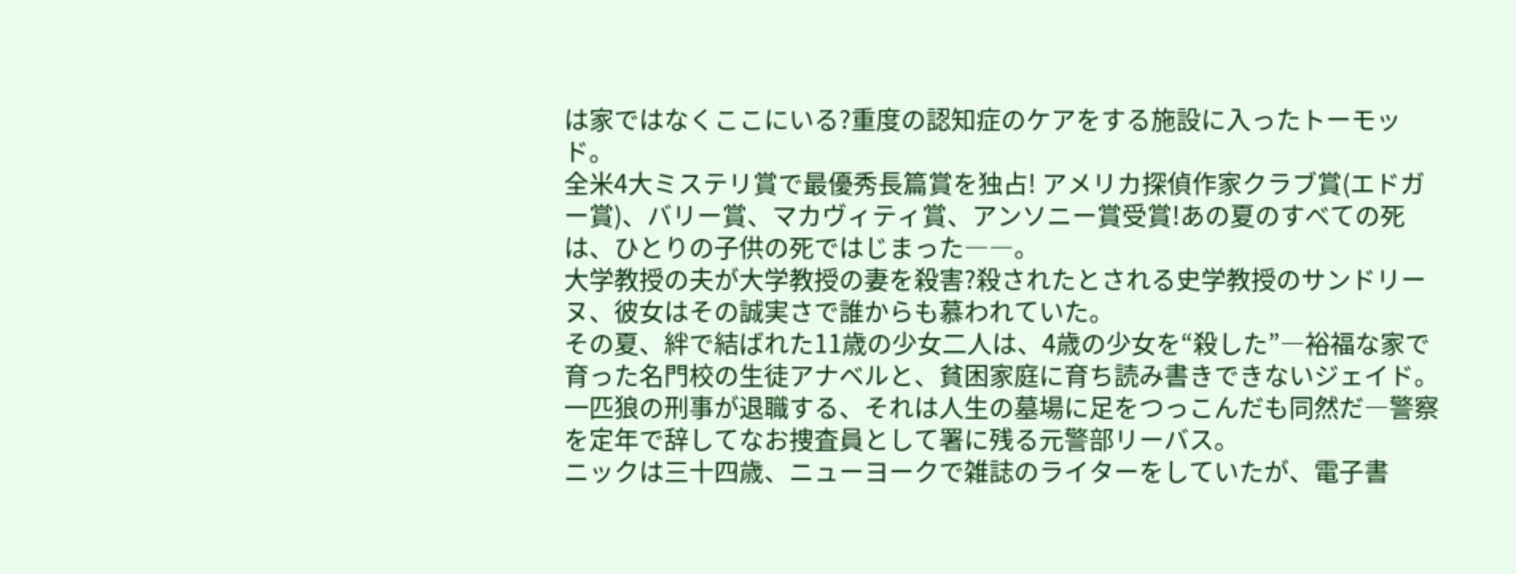は家ではなくここにいる?重度の認知症のケアをする施設に入ったトーモッド。
全米4大ミステリ賞で最優秀長篇賞を独占! アメリカ探偵作家クラブ賞(エドガー賞)、バリー賞、マカヴィティ賞、アンソニー賞受賞!あの夏のすべての死は、ひとりの子供の死ではじまった――。
大学教授の夫が大学教授の妻を殺害?殺されたとされる史学教授のサンドリーヌ、彼女はその誠実さで誰からも慕われていた。
その夏、絆で結ばれた11歳の少女二人は、4歳の少女を“殺した”―裕福な家で育った名門校の生徒アナベルと、貧困家庭に育ち読み書きできないジェイド。
一匹狼の刑事が退職する、それは人生の墓場に足をつっこんだも同然だ―警察を定年で辞してなお捜査員として署に残る元警部リーバス。
ニックは三十四歳、ニューヨークで雑誌のライターをしていたが、電子書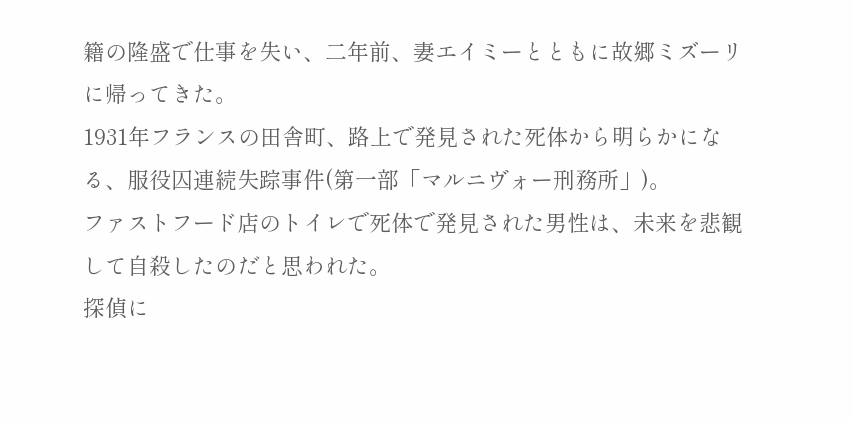籍の隆盛で仕事を失い、二年前、妻エイミーとともに故郷ミズーリに帰ってきた。
1931年フランスの田舎町、路上で発見された死体から明らかになる、服役囚連続失踪事件(第一部「マルニヴォー刑務所」)。
ファストフード店のトイレで死体で発見された男性は、未来を悲観して自殺したのだと思われた。
探偵に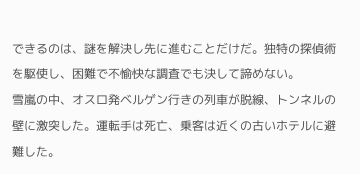できるのは、謎を解決し先に進むことだけだ。独特の探偵術を駆使し、困難で不愉快な調査でも決して諦めない。
雪嵐の中、オスロ発ベルゲン行きの列車が脱線、トンネルの壁に激突した。運転手は死亡、乗客は近くの古いホテルに避難した。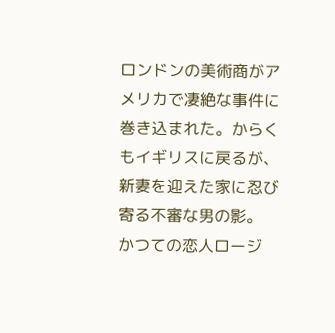ロンドンの美術商がアメリカで凄絶な事件に巻き込まれた。からくもイギリスに戻るが、新妻を迎えた家に忍び寄る不審な男の影。
かつての恋人ロージ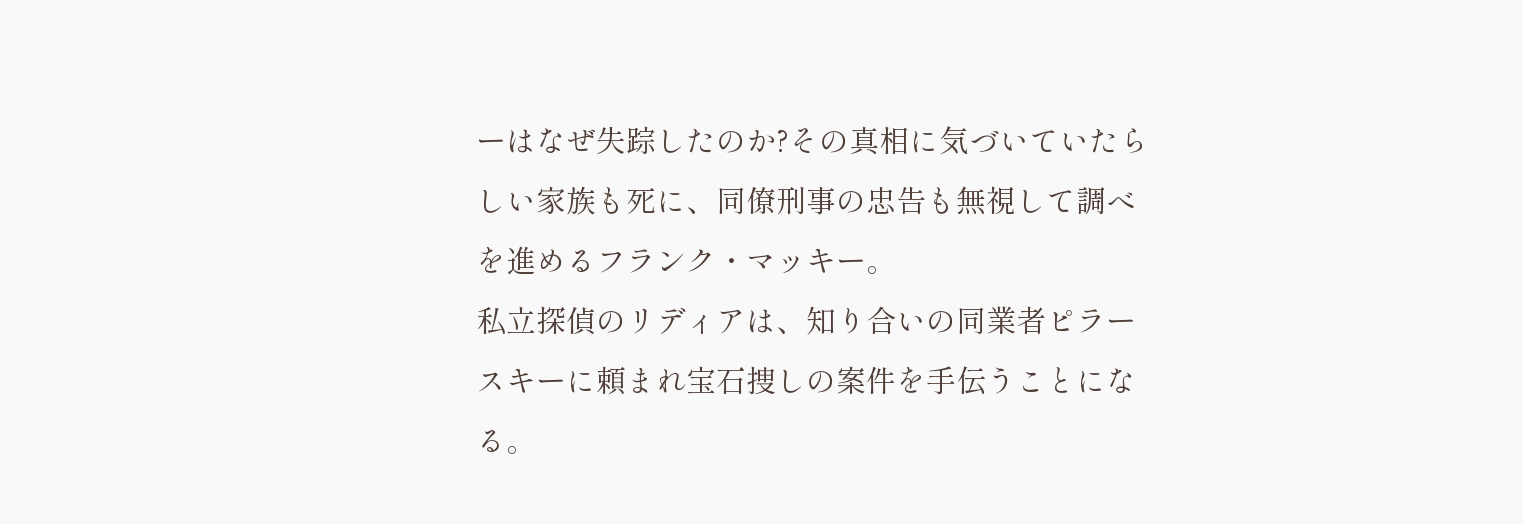ーはなぜ失踪したのか?その真相に気づいていたらしい家族も死に、同僚刑事の忠告も無視して調べを進めるフランク・マッキー。
私立探偵のリディアは、知り合いの同業者ピラースキーに頼まれ宝石捜しの案件を手伝うことになる。